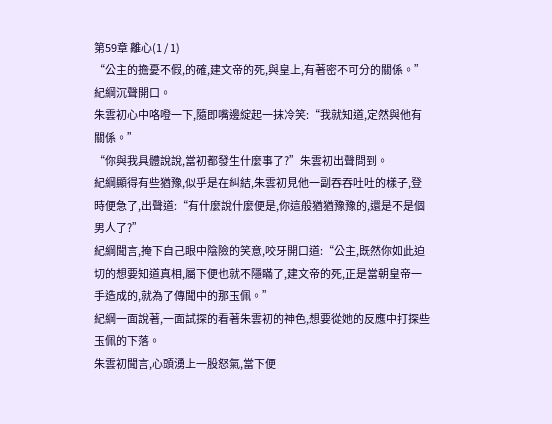第59章 離心(1 / 1)
“公主的擔憂不假,的確,建文帝的死,與皇上,有著密不可分的關係。”紀綱沉聲開口。
朱雲初心中咯噔一下,隨即嘴邊綻起一抹冷笑:“我就知道,定然與他有關係。”
“你與我具體說說,當初都發生什麼事了?”朱雲初出聲問到。
紀綱顯得有些猶豫,似乎是在糾結,朱雲初見他一副吞吞吐吐的樣子,登時便急了,出聲道:“有什麼說什麼便是,你這般猶猶豫豫的,還是不是個男人了?”
紀綱聞言,掩下自己眼中陰險的笑意,咬牙開口道:“公主,既然你如此迫切的想要知道真相,屬下便也就不隱瞞了,建文帝的死,正是當朝皇帝一手造成的,就為了傳聞中的那玉佩。”
紀綱一面說著,一面試探的看著朱雲初的神色,想要從她的反應中打探些玉佩的下落。
朱雲初聞言,心頭湧上一股怒氣,當下便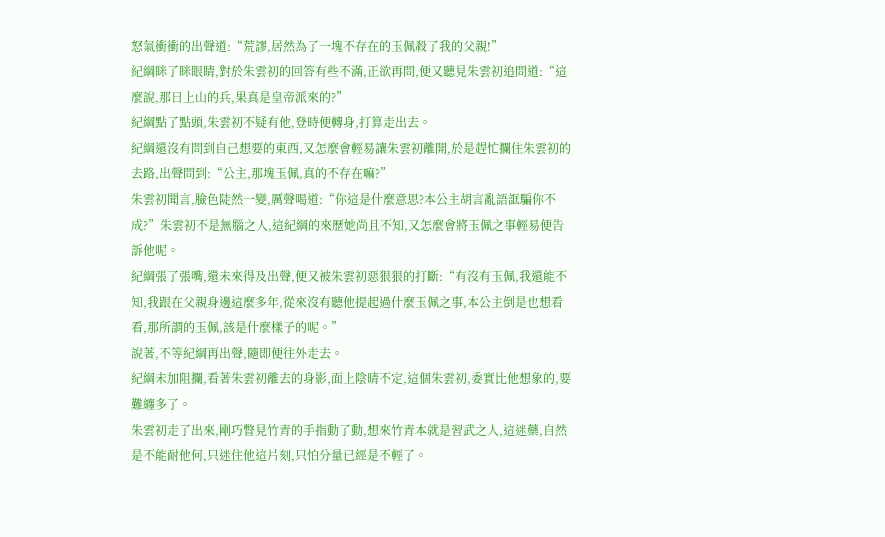怒氣衝衝的出聲道:“荒謬,居然為了一塊不存在的玉佩殺了我的父親!”
紀綱眯了眯眼睛,對於朱雲初的回答有些不滿,正欲再問,便又聽見朱雲初追問道:“這麼說,那日上山的兵,果真是皇帝派來的?”
紀綱點了點頭,朱雲初不疑有他,登時便轉身,打算走出去。
紀綱還沒有問到自己想要的東西,又怎麼會輕易讓朱雲初離開,於是趕忙攔住朱雲初的去路,出聲問到:“公主,那塊玉佩,真的不存在嘛?”
朱雲初聞言,臉色陡然一變,厲聲喝道:“你這是什麼意思?本公主胡言亂語誆騙你不成?”朱雲初不是無腦之人,這紀綱的來歷她尚且不知,又怎麼會將玉佩之事輕易便告訴他呢。
紀綱張了張嘴,還未來得及出聲,便又被朱雲初惡狠狠的打斷:“有沒有玉佩,我還能不知,我跟在父親身邊這麼多年,從來沒有聽他提起過什麼玉佩之事,本公主倒是也想看看,那所謂的玉佩,該是什麼樣子的呢。”
說著,不等紀綱再出聲,隨即便往外走去。
紀綱未加阻攔,看著朱雲初離去的身影,面上陰晴不定,這個朱雲初,委實比他想象的,要難纏多了。
朱雲初走了出來,剛巧瞥見竹青的手指動了動,想來竹青本就是習武之人,這迷藥,自然是不能耐他何,只迷住他這片刻,只怕分量已經是不輕了。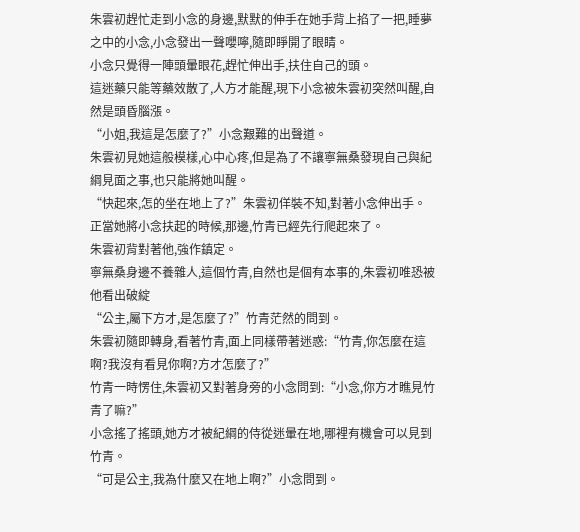朱雲初趕忙走到小念的身邊,默默的伸手在她手背上掐了一把,睡夢之中的小念,小念發出一聲嚶嚀,隨即睜開了眼睛。
小念只覺得一陣頭暈眼花,趕忙伸出手,扶住自己的頭。
這迷藥只能等藥效散了,人方才能醒,現下小念被朱雲初突然叫醒,自然是頭昏腦漲。
“小姐,我這是怎麼了?”小念艱難的出聲道。
朱雲初見她這般模樣,心中心疼,但是為了不讓寧無桑發現自己與紀綱見面之事,也只能將她叫醒。
“快起來,怎的坐在地上了?”朱雲初佯裝不知,對著小念伸出手。
正當她將小念扶起的時候,那邊,竹青已經先行爬起來了。
朱雲初背對著他,強作鎮定。
寧無桑身邊不養雜人,這個竹青,自然也是個有本事的,朱雲初唯恐被他看出破綻
“公主,屬下方才,是怎麼了?”竹青茫然的問到。
朱雲初隨即轉身,看著竹青,面上同樣帶著迷惑:“竹青,你怎麼在這啊?我沒有看見你啊?方才怎麼了?”
竹青一時愣住,朱雲初又對著身旁的小念問到:“小念,你方才瞧見竹青了嘛?”
小念搖了搖頭,她方才被紀綱的侍從迷暈在地,哪裡有機會可以見到竹青。
“可是公主,我為什麼又在地上啊?”小念問到。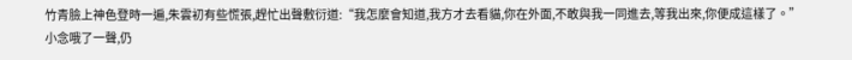竹青臉上神色登時一遍,朱雲初有些慌張,趕忙出聲敷衍道:“我怎麼會知道,我方才去看貓,你在外面,不敢與我一同進去,等我出來,你便成這樣了。”
小念哦了一聲,仍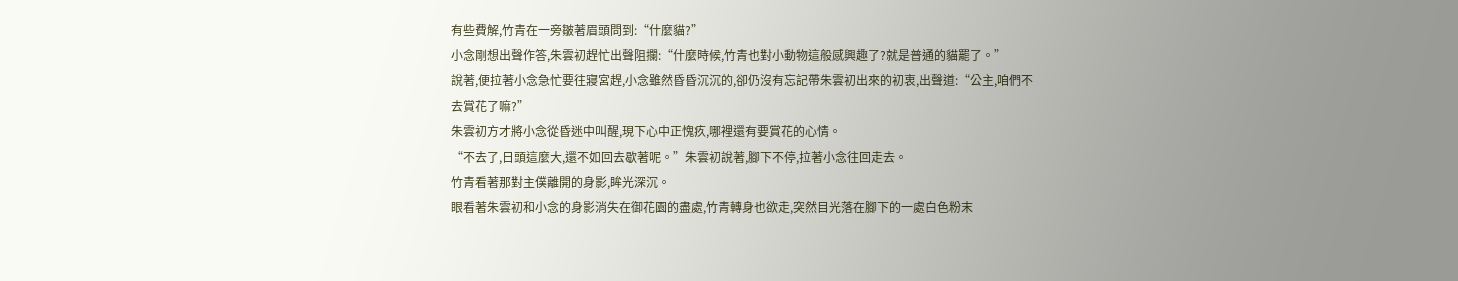有些費解,竹青在一旁皺著眉頭問到:“什麼貓?”
小念剛想出聲作答,朱雲初趕忙出聲阻攔:“什麼時候,竹青也對小動物這般感興趣了?就是普通的貓罷了。”
說著,便拉著小念急忙要往寢宮趕,小念雖然昏昏沉沉的,卻仍沒有忘記帶朱雲初出來的初衷,出聲道:“公主,咱們不去賞花了嘛?”
朱雲初方才將小念從昏迷中叫醒,現下心中正愧疚,哪裡還有要賞花的心情。
“不去了,日頭這麼大,還不如回去歇著呢。”朱雲初說著,腳下不停,拉著小念往回走去。
竹青看著那對主僕離開的身影,眸光深沉。
眼看著朱雲初和小念的身影消失在御花園的盡處,竹青轉身也欲走,突然目光落在腳下的一處白色粉末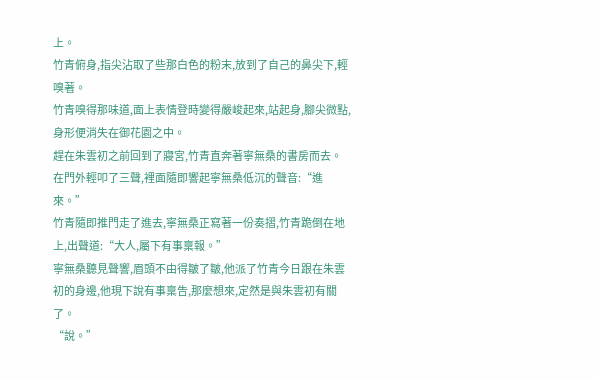上。
竹青俯身,指尖沾取了些那白色的粉末,放到了自己的鼻尖下,輕嗅著。
竹青嗅得那味道,面上表情登時變得嚴峻起來,站起身,腳尖微點,身形便消失在御花園之中。
趕在朱雲初之前回到了寢宮,竹青直奔著寧無桑的書房而去。
在門外輕叩了三聲,裡面隨即響起寧無桑低沉的聲音:“進來。”
竹青隨即推門走了進去,寧無桑正寫著一份奏摺,竹青跪倒在地上,出聲道:“大人,屬下有事稟報。”
寧無桑聽見聲響,眉頭不由得皺了皺,他派了竹青今日跟在朱雲初的身邊,他現下說有事稟告,那麼想來,定然是與朱雲初有關了。
“說。”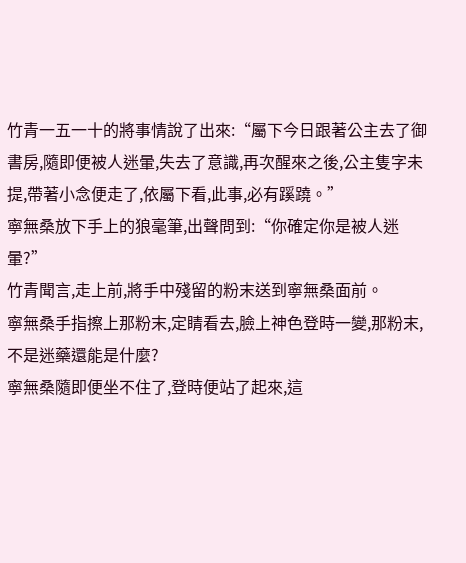竹青一五一十的將事情說了出來:“屬下今日跟著公主去了御書房,隨即便被人迷暈,失去了意識,再次醒來之後,公主隻字未提,帶著小念便走了,依屬下看,此事,必有蹊蹺。”
寧無桑放下手上的狼毫筆,出聲問到:“你確定你是被人迷暈?”
竹青聞言,走上前,將手中殘留的粉末送到寧無桑面前。
寧無桑手指擦上那粉末,定睛看去,臉上神色登時一變,那粉末,不是迷藥還能是什麼?
寧無桑隨即便坐不住了,登時便站了起來,這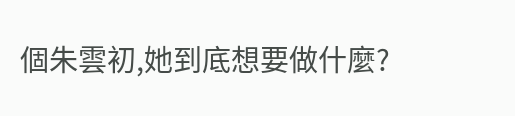個朱雲初,她到底想要做什麼?